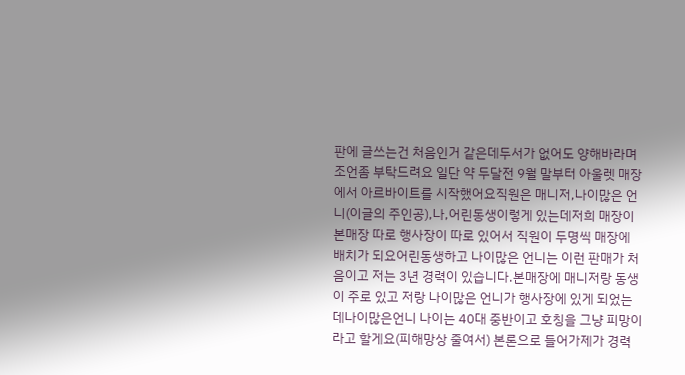판에 글쓰는건 처음인거 같은데두서가 없어도 양해바라며 조언좀 부탁드려요 일단 약 두달전 9월 말부터 아울렛 매장에서 아르바이트를 시작했어요직원은 매니저,나이많은 언니(이글의 주인공),나,어린동생이렇게 있는데저희 매장이 본매장 따로 행사장이 따로 있어서 직원이 두명씩 매장에 배치가 되요어린동생하고 나이많은 언니는 이런 판매가 처음이고 저는 3년 경력이 있습니다.본매장에 매니저랑 동생이 주로 있고 저랑 나이많은 언니가 행사장에 있게 되었는데나이많은언니 나이는 40대 중반이고 호칭을 그냥 피망이라고 할게요(피해망상 줄여서) 본론으로 들어가제가 경력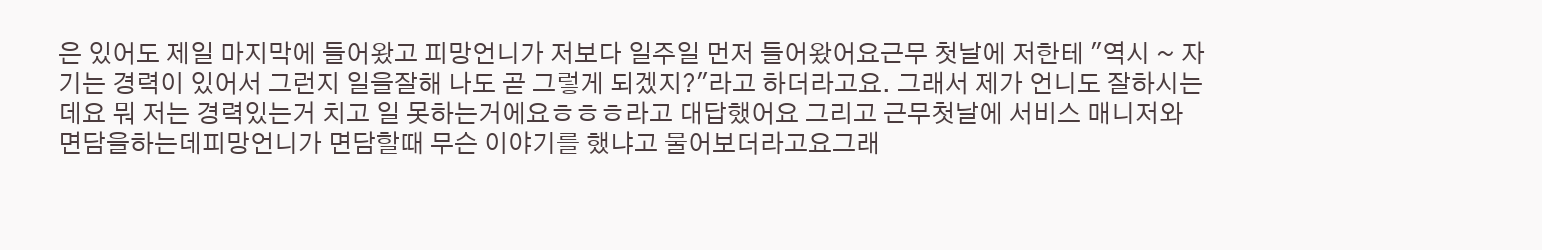은 있어도 제일 마지막에 들어왔고 피망언니가 저보다 일주일 먼저 들어왔어요근무 첫날에 저한테 "역시 ~ 자기는 경력이 있어서 그런지 일을잘해 나도 곧 그렇게 되겠지?"라고 하더라고요. 그래서 제가 언니도 잘하시는데요 뭐 저는 경력있는거 치고 일 못하는거에요ㅎㅎㅎ라고 대답했어요 그리고 근무첫날에 서비스 매니저와 면담을하는데피망언니가 면담할때 무슨 이야기를 했냐고 물어보더라고요그래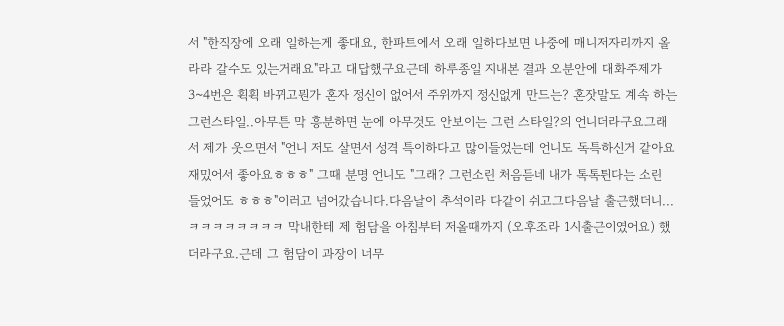서 "한직장에 오래 일하는게 좋대요, 한파트에서 오래 일하다보면 나중에 매니저자리까지 올라라 갈수도 있는거래요"라고 대답했구요근데 하루종일 지내본 결과 오분안에 대화주제가 3~4번은 휙휙 바뀌고뭔가 혼자 정신이 없어서 주위까지 정신없게 만드는? 혼잣말도 계속 하는 그런스타일..아무튼 막 흥분하면 눈에 아무것도 안보이는 그런 스타일?의 언니더라구요그래서 제가 웃으면서 "언니 저도 살면서 성격 특이하다고 많이들었는데 언니도 독특하신거 같아요 재밌어서 좋아요ㅎㅎㅎ" 그때 분명 언니도 "그래? 그런소린 처음듣네 내가 톡톡튄다는 소린 들었어도 ㅎㅎㅎ"이러고 넘어갔습니다.다음날이 추석이라 다같이 쉬고그다음날 출근했더니...ㅋㅋㅋㅋㅋㅋㅋㅋ 막내한테 제 험담을 아침부터 저올때까지 (오후조라 1시출근이였어요) 했더라구요.근데 그 험담이 과장이 너무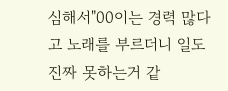심해서"00이는 경력 많다고 노래를 부르더니 일도 진짜 못하는거 같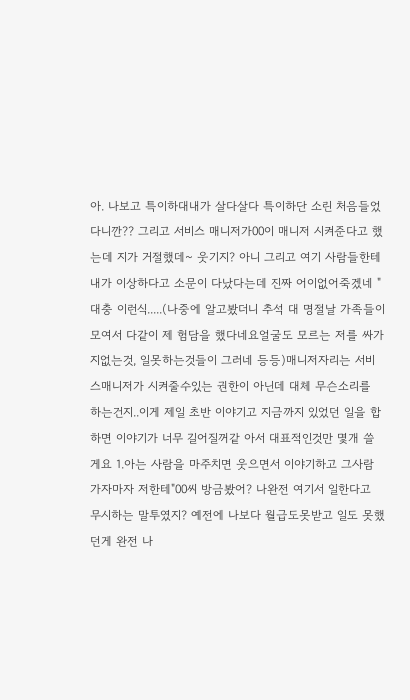아. 나보고 특이하대내가 살다살다 특이하단 소린 처음들었다니깐?? 그리고 서비스 매니저가00이 매니저 시켜준다고 했는데 지가 거절했데~ 웃기지? 아니 그리고 여기 사람들한테내가 이상하다고 소문이 다났다는데 진짜 어이없어죽겠네 "대충 이런식.....(나중에 알고봤더니 추석 대 명절날 가족들이 모여서 다같이 제 험담을 했다네요얼굴도 모르는 저를 싸가지없는것, 일못하는것들이 그러네 등등)매니저자리는 서비스매니저가 시켜줄수있는 권한이 아닌데 대체 무슨소리를 하는건지..이게 제일 초반 이야기고 지금까지 있었던 일을 합하면 이야기가 너무 길어질꺼같 아서 대표적인것만 몇개 쓸게요 1.아는 사람을 마주치면 웃으면서 이야기하고 그사람 가자마자 저한테"00씨 방금봤어? 나완전 여기서 일한다고 무시하는 말투였지? 예전에 나보다 월급도못받고 일도 못했던게 완전 나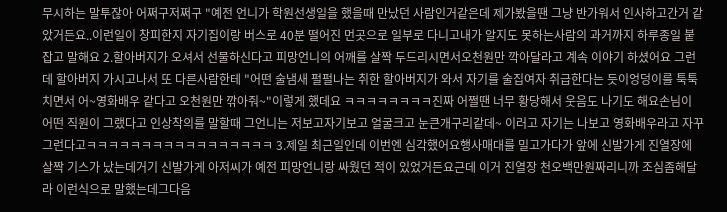무시하는 말투잖아 어쩌구저쩌구 "예전 언니가 학원선생일을 했을때 만났던 사람인거같은데 제가봤을땐 그냥 반가워서 인사하고간거 같았거든요..이런일이 창피한지 자기집이랑 버스로 40분 떨어진 먼곳으로 일부로 다니고내가 알지도 못하는사람의 과거까지 하루종일 붙잡고 말해요 2.할아버지가 오셔서 선물하신다고 피망언니의 어깨를 살짝 두드리시면서오천원만 깍아달라고 계속 이야기 하셨어요 그런데 할아버지 가시고나서 또 다른사람한테 "어떤 술냄새 펄펄나는 취한 할아버지가 와서 자기를 술집여자 취급한다는 듯이엉덩이를 툭툭치면서 어~영화배우 같다고 오천원만 깎아줘~"이렇게 했데요 ㅋㅋㅋㅋㅋㅋㅋㅋ진짜 어쩔땐 너무 황당해서 웃음도 나기도 해요손님이 어떤 직원이 그랬다고 인상착의를 말할때 그언니는 저보고자기보고 얼굴크고 눈큰개구리같데~ 이러고 자기는 나보고 영화배우라고 자꾸그런다고ㅋㅋㅋㅋㅋㅋㅋㅋㅋㅋㅋㅋㅋㅋㅋㅋㅋ 3.제일 최근일인데 이번엔 심각했어요행사매대를 밀고가다가 앞에 신발가게 진열장에 살짝 기스가 났는데거기 신발가게 아저씨가 예전 피망언니랑 싸웠던 적이 있었거든요근데 이거 진열장 천오백만원짜리니까 조심좀해달라 이런식으로 말했는데그다음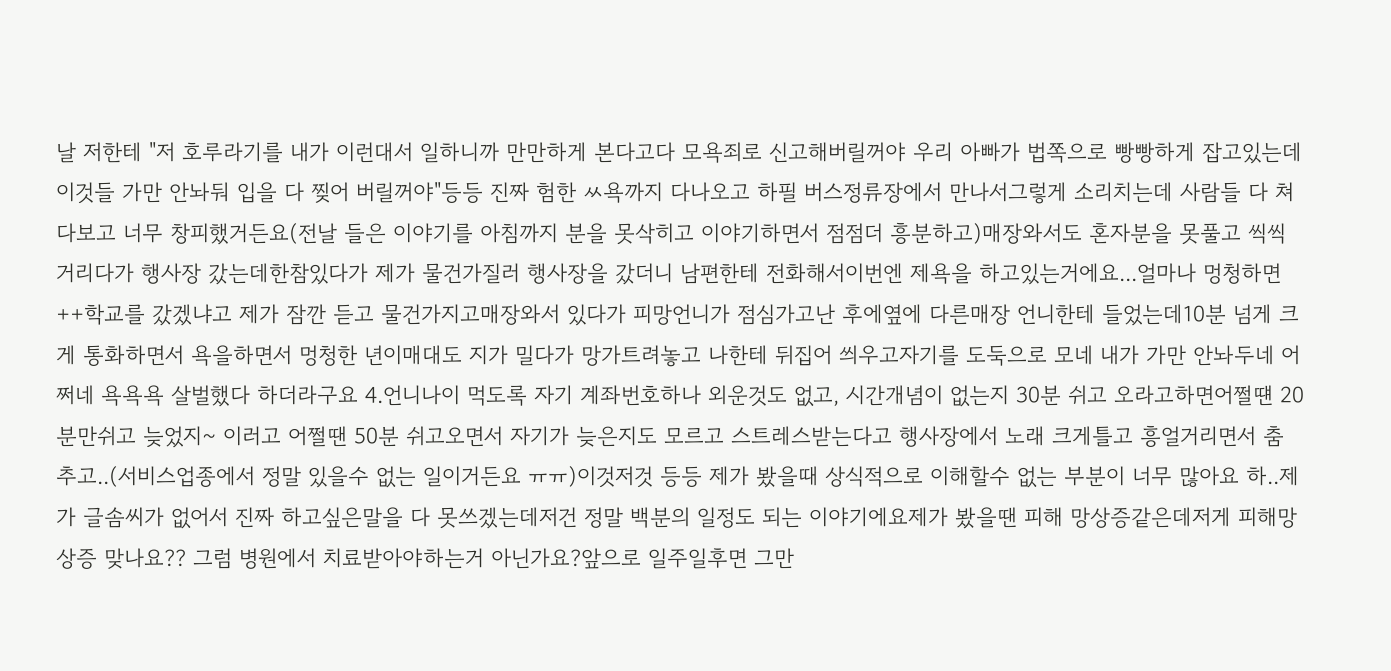날 저한테 "저 호루라기를 내가 이런대서 일하니까 만만하게 본다고다 모욕죄로 신고해버릴꺼야 우리 아빠가 법쪽으로 빵빵하게 잡고있는데 이것들 가만 안놔둬 입을 다 찢어 버릴꺼야"등등 진짜 험한 ㅆ욕까지 다나오고 하필 버스정류장에서 만나서그렇게 소리치는데 사람들 다 쳐다보고 너무 창피했거든요(전날 들은 이야기를 아침까지 분을 못삭히고 이야기하면서 점점더 흥분하고)매장와서도 혼자분을 못풀고 씩씩 거리다가 행사장 갔는데한참있다가 제가 물건가질러 행사장을 갔더니 남편한테 전화해서이번엔 제욕을 하고있는거에요...얼마나 멍청하면 ++학교를 갔겠냐고 제가 잠깐 듣고 물건가지고매장와서 있다가 피망언니가 점심가고난 후에옆에 다른매장 언니한테 들었는데10분 넘게 크게 통화하면서 욕을하면서 멍청한 년이매대도 지가 밀다가 망가트려놓고 나한테 뒤집어 씌우고자기를 도둑으로 모네 내가 가만 안놔두네 어쩌네 욕욕욕 살벌했다 하더라구요 4.언니나이 먹도록 자기 계좌번호하나 외운것도 없고, 시간개념이 없는지 30분 쉬고 오라고하면어쩔떈 20분만쉬고 늦었지~ 이러고 어쩔땐 50분 쉬고오면서 자기가 늦은지도 모르고 스트레스받는다고 행사장에서 노래 크게틀고 흥얼거리면서 춤추고..(서비스업종에서 정말 있을수 없는 일이거든요 ㅠㅠ)이것저것 등등 제가 봤을때 상식적으로 이해할수 없는 부분이 너무 많아요 하..제가 글솜씨가 없어서 진짜 하고싶은말을 다 못쓰겠는데저건 정말 백분의 일정도 되는 이야기에요제가 봤을땐 피해 망상증같은데저게 피해망상증 맞나요?? 그럼 병원에서 치료받아야하는거 아닌가요?앞으로 일주일후면 그만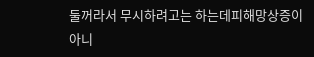둘꺼라서 무시하려고는 하는데피해망상증이 아니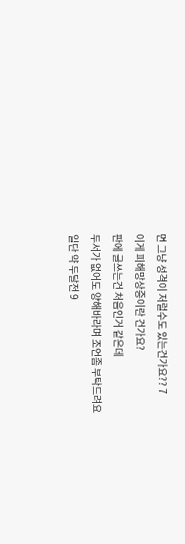면 그냥 성격이 저럴수도 있는건가요?? 7
이게 피해망상증이란 건가요?
판에 글쓰는건 처음인거 같은데
두서가 없어도 양해바라며 조언좀 부탁드려요
일단 약 두달전 9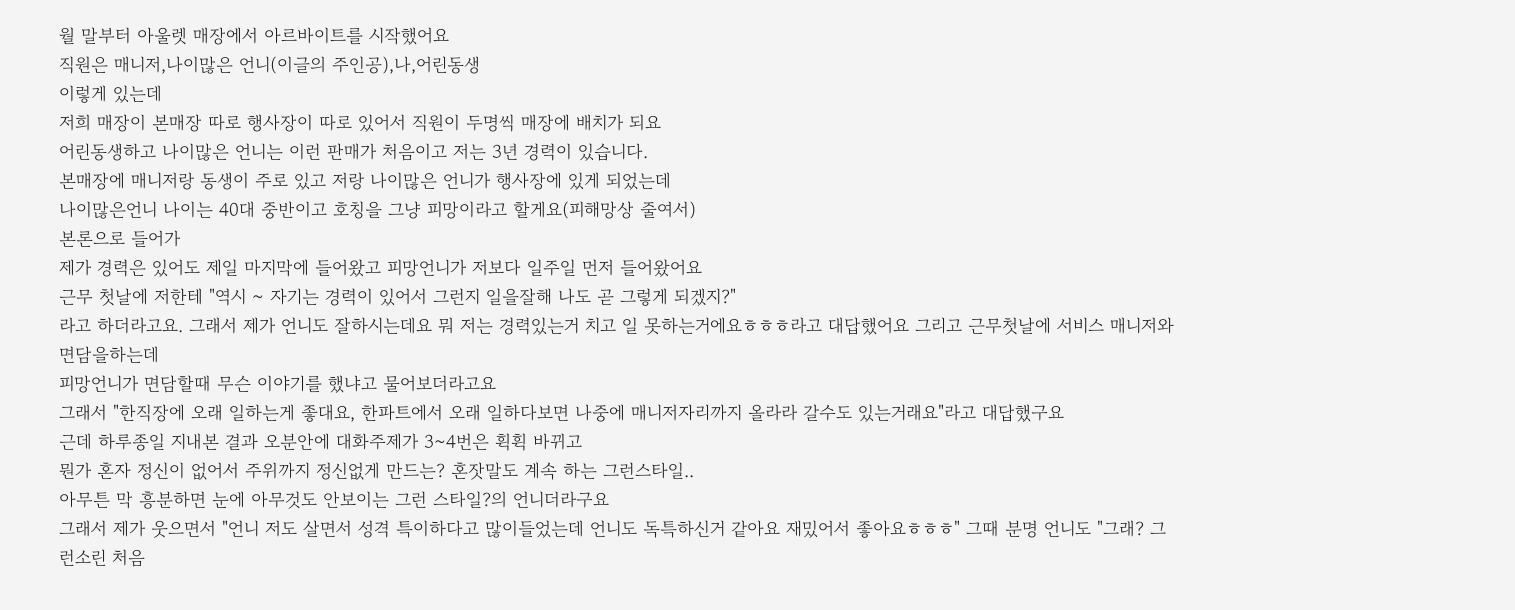월 말부터 아울렛 매장에서 아르바이트를 시작했어요
직원은 매니저,나이많은 언니(이글의 주인공),나,어린동생
이렇게 있는데
저희 매장이 본매장 따로 행사장이 따로 있어서 직원이 두명씩 매장에 배치가 되요
어린동생하고 나이많은 언니는 이런 판매가 처음이고 저는 3년 경력이 있습니다.
본매장에 매니저랑 동생이 주로 있고 저랑 나이많은 언니가 행사장에 있게 되었는데
나이많은언니 나이는 40대 중반이고 호칭을 그냥 피망이라고 할게요(피해망상 줄여서)
본론으로 들어가
제가 경력은 있어도 제일 마지막에 들어왔고 피망언니가 저보다 일주일 먼저 들어왔어요
근무 첫날에 저한테 "역시 ~ 자기는 경력이 있어서 그런지 일을잘해 나도 곧 그렇게 되겠지?"
라고 하더라고요. 그래서 제가 언니도 잘하시는데요 뭐 저는 경력있는거 치고 일 못하는거에요ㅎㅎㅎ라고 대답했어요 그리고 근무첫날에 서비스 매니저와 면담을하는데
피망언니가 면담할때 무슨 이야기를 했냐고 물어보더라고요
그래서 "한직장에 오래 일하는게 좋대요, 한파트에서 오래 일하다보면 나중에 매니저자리까지 올라라 갈수도 있는거래요"라고 대답했구요
근데 하루종일 지내본 결과 오분안에 대화주제가 3~4번은 휙휙 바뀌고
뭔가 혼자 정신이 없어서 주위까지 정신없게 만드는? 혼잣말도 계속 하는 그런스타일..
아무튼 막 흥분하면 눈에 아무것도 안보이는 그런 스타일?의 언니더라구요
그래서 제가 웃으면서 "언니 저도 살면서 성격 특이하다고 많이들었는데 언니도 독특하신거 같아요 재밌어서 좋아요ㅎㅎㅎ" 그때 분명 언니도 "그래? 그런소린 처음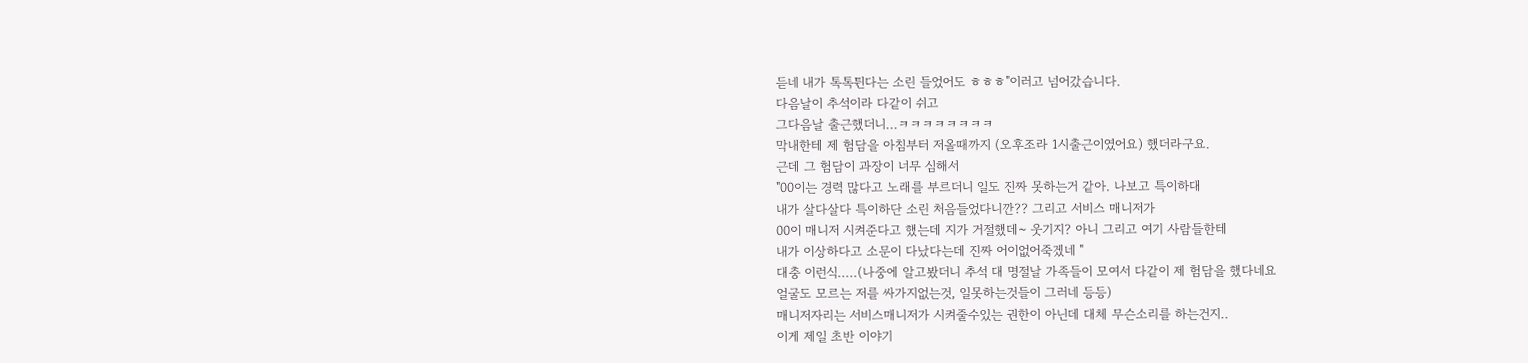듣네 내가 톡톡튄다는 소린 들었어도 ㅎㅎㅎ"이러고 넘어갔습니다.
다음날이 추석이라 다같이 쉬고
그다음날 출근했더니...ㅋㅋㅋㅋㅋㅋㅋㅋ
막내한테 제 험담을 아침부터 저올때까지 (오후조라 1시출근이였어요) 했더라구요.
근데 그 험담이 과장이 너무 심해서
"00이는 경력 많다고 노래를 부르더니 일도 진짜 못하는거 같아. 나보고 특이하대
내가 살다살다 특이하단 소린 처음들었다니깐?? 그리고 서비스 매니저가
00이 매니저 시켜준다고 했는데 지가 거절했데~ 웃기지? 아니 그리고 여기 사람들한테
내가 이상하다고 소문이 다났다는데 진짜 어이없어죽겠네 "
대충 이런식.....(나중에 알고봤더니 추석 대 명절날 가족들이 모여서 다같이 제 험담을 했다네요
얼굴도 모르는 저를 싸가지없는것, 일못하는것들이 그러네 등등)
매니저자리는 서비스매니저가 시켜줄수있는 권한이 아닌데 대체 무슨소리를 하는건지..
이게 제일 초반 이야기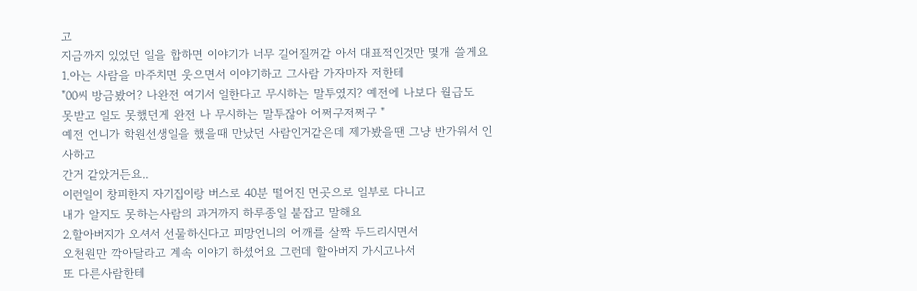고
지금까지 있었던 일을 합하면 이야기가 너무 길어질꺼같 아서 대표적인것만 몇개 쓸게요
1.아는 사람을 마주치면 웃으면서 이야기하고 그사람 가자마자 저한테
"00씨 방금봤어? 나완전 여기서 일한다고 무시하는 말투였지? 예전에 나보다 월급도
못받고 일도 못했던게 완전 나 무시하는 말투잖아 어쩌구저쩌구 "
예전 언니가 학원선생일을 했을때 만났던 사람인거같은데 제가봤을땐 그냥 반가워서 인사하고
간거 같았거든요..
이런일이 창피한지 자기집이랑 버스로 40분 떨어진 먼곳으로 일부로 다니고
내가 알지도 못하는사람의 과거까지 하루종일 붙잡고 말해요
2.할아버지가 오셔서 선물하신다고 피망언니의 어깨를 살짝 두드리시면서
오천원만 깍아달라고 계속 이야기 하셨어요 그런데 할아버지 가시고나서
또 다른사람한테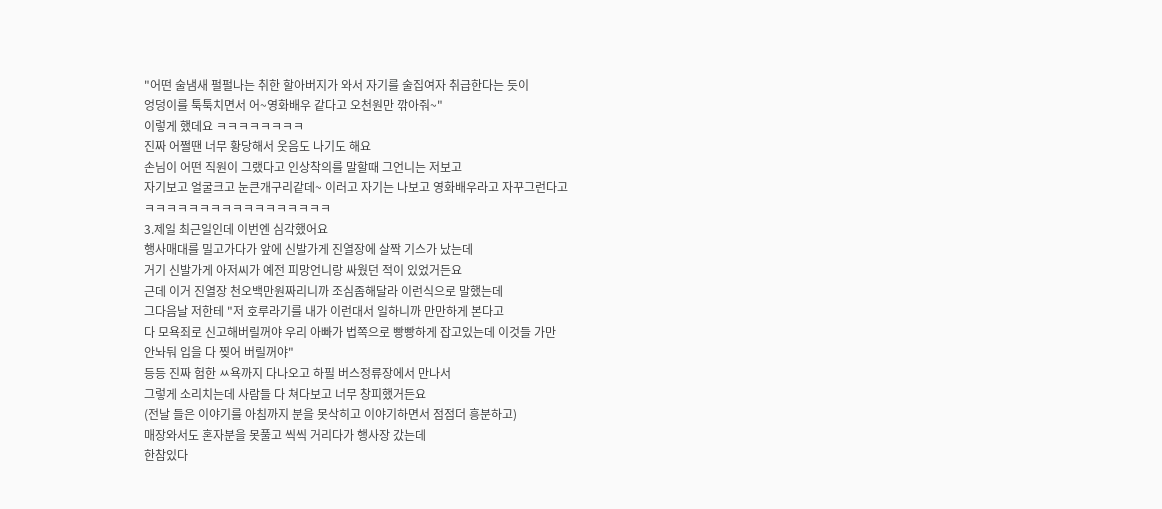"어떤 술냄새 펄펄나는 취한 할아버지가 와서 자기를 술집여자 취급한다는 듯이
엉덩이를 툭툭치면서 어~영화배우 같다고 오천원만 깎아줘~"
이렇게 했데요 ㅋㅋㅋㅋㅋㅋㅋㅋ
진짜 어쩔땐 너무 황당해서 웃음도 나기도 해요
손님이 어떤 직원이 그랬다고 인상착의를 말할때 그언니는 저보고
자기보고 얼굴크고 눈큰개구리같데~ 이러고 자기는 나보고 영화배우라고 자꾸그런다고
ㅋㅋㅋㅋㅋㅋㅋㅋㅋㅋㅋㅋㅋㅋㅋㅋㅋ
3.제일 최근일인데 이번엔 심각했어요
행사매대를 밀고가다가 앞에 신발가게 진열장에 살짝 기스가 났는데
거기 신발가게 아저씨가 예전 피망언니랑 싸웠던 적이 있었거든요
근데 이거 진열장 천오백만원짜리니까 조심좀해달라 이런식으로 말했는데
그다음날 저한테 "저 호루라기를 내가 이런대서 일하니까 만만하게 본다고
다 모욕죄로 신고해버릴꺼야 우리 아빠가 법쪽으로 빵빵하게 잡고있는데 이것들 가만
안놔둬 입을 다 찢어 버릴꺼야"
등등 진짜 험한 ㅆ욕까지 다나오고 하필 버스정류장에서 만나서
그렇게 소리치는데 사람들 다 쳐다보고 너무 창피했거든요
(전날 들은 이야기를 아침까지 분을 못삭히고 이야기하면서 점점더 흥분하고)
매장와서도 혼자분을 못풀고 씩씩 거리다가 행사장 갔는데
한참있다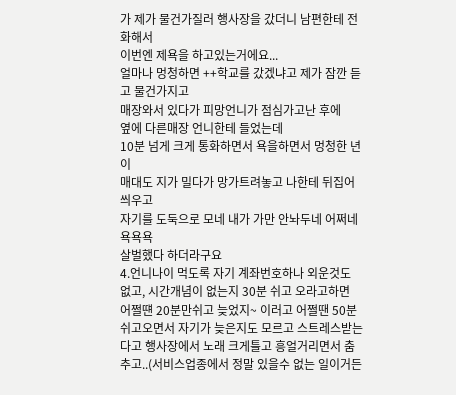가 제가 물건가질러 행사장을 갔더니 남편한테 전화해서
이번엔 제욕을 하고있는거에요...
얼마나 멍청하면 ++학교를 갔겠냐고 제가 잠깐 듣고 물건가지고
매장와서 있다가 피망언니가 점심가고난 후에
옆에 다른매장 언니한테 들었는데
10분 넘게 크게 통화하면서 욕을하면서 멍청한 년이
매대도 지가 밀다가 망가트려놓고 나한테 뒤집어 씌우고
자기를 도둑으로 모네 내가 가만 안놔두네 어쩌네 욕욕욕
살벌했다 하더라구요
4.언니나이 먹도록 자기 계좌번호하나 외운것도 없고, 시간개념이 없는지 30분 쉬고 오라고하면
어쩔떈 20분만쉬고 늦었지~ 이러고 어쩔땐 50분 쉬고오면서 자기가 늦은지도 모르고 스트레스받는다고 행사장에서 노래 크게틀고 흥얼거리면서 춤추고..(서비스업종에서 정말 있을수 없는 일이거든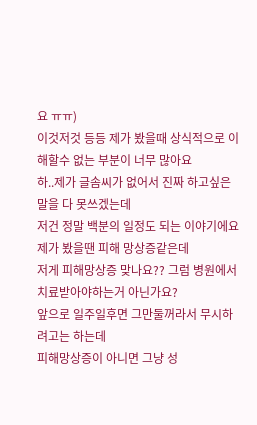요 ㅠㅠ)
이것저것 등등 제가 봤을때 상식적으로 이해할수 없는 부분이 너무 많아요
하..제가 글솜씨가 없어서 진짜 하고싶은말을 다 못쓰겠는데
저건 정말 백분의 일정도 되는 이야기에요
제가 봤을땐 피해 망상증같은데
저게 피해망상증 맞나요?? 그럼 병원에서 치료받아야하는거 아닌가요?
앞으로 일주일후면 그만둘꺼라서 무시하려고는 하는데
피해망상증이 아니면 그냥 성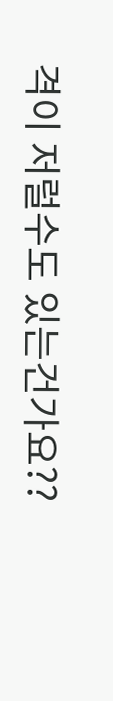격이 저럴수도 있는건가요??